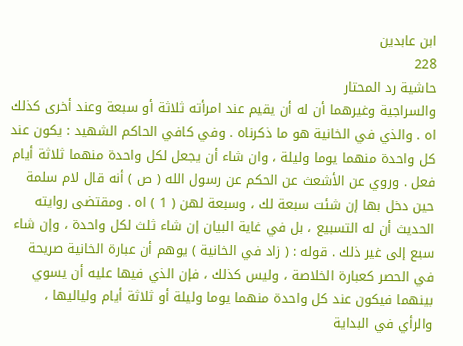ابن عابدين
228
حاشية رد المحتار
والسراجية وغيرهما أن له أن يقيم عند امرأته ثلاثة أو سبعة وعند أخرى كذلك اه . والذي في الخانية هو ما ذكرناه . وفي كافي الحاكم الشهيد : يكون عند كل واحدة منهما يوما وليلة ، وان شاء أن يجعل لكل واحدة منهما ثلاثة أيام فعل . وروي عن الأشعث عن الحكم عن رسول الله ( ص ) أنه قال لام سلمة حين دخل بها إن شئت سبعة لك ، وسبعة لهن ( 1 ) اه . ومقتضى روايته الحديث أن له التسبيع ، بل في غاية البيان إن شاء ثلث لكل واحدة ، وإن شاء سبع إلى غير ذلك . قوله : ( زاد في الخانية ) يوهم أن عبارة الخانية صريحة في الحصر كعبارة الخلاصة ، وليس كذلك ، فإن الذي فيها عليه أن يسوي بينهما فيكون عند كل واحدة منهما يوما وليلة أو ثلاثة أيام ولياليها ، والرأي في البداية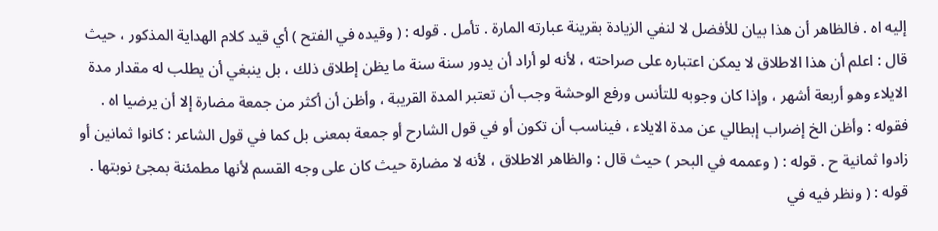إليه اه . فالظاهر أن هذا بيان للأفضل لا لنفي الزيادة بقرينة عبارته المارة . تأمل . قوله : ( وقيده في الفتح ) أي قيد كلام الهداية المذكور ، حيث قال : اعلم أن هذا الاطلاق لا يمكن اعتباره على صراحته ، لأنه لو أراد أن يدور سنة سنة ما يظن إطلاق ذلك ، بل ينبغي أن يطلب له مقدار مدة الايلاء وهو أربعة أشهر ، وإذا كان وجوبه للتأنس ورفع الوحشة وجب أن تعتبر المدة القريبة ، وأظن أن أكثر من جمعة مضارة إلا أن يرضيا اه . فقوله : وأظن الخ إضراب إبطالي عن مدة الايلاء ، فيناسب أن تكون أو في قول الشارح أو جمعة بمعنى بل كما في قول الشاعر : كانوا ثمانين أو زادوا ثمانية ح . قوله : ( وعممه في البحر ) حيث قال : والظاهر الاطلاق ، لأنه لا مضارة حيث كان على وجه القسم لأنها مطمئنة بمجئ نوبتها . قوله : ( ونظر فيه في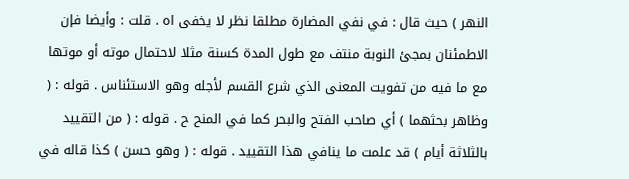النهر ) حيث قال : في نفي المضارة مطلقا نظر لا يخفى اه . قلت : وأيضا فإن الاطمئنان بمجئ النوبة منتف مع طول المدة كسنة مثلا لاحتمال موته أو موتها مع ما فيه من تفويت المعنى الذي شرع القسم لأجله وهو الاستئناس . قوله : ( وظاهر بحثهما ) أي صاحب الفتح والبحر كما في المنح ح . قوله : ( من التقييد بالثلاثة أيام ) قد علمت ما ينافي هذا التقييد . قوله : ( وهو حسن ) كذا قاله في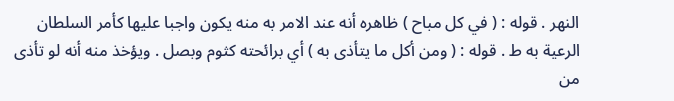النهر . قوله : ( في كل مباح ) ظاهره أنه عند الامر به منه يكون واجبا عليها كأمر السلطان الرعية به ط . قوله : ( ومن أكل ما يتأذى به ) أي برائحته كثوم وبصل . ويؤخذ منه أنه لو تأذى من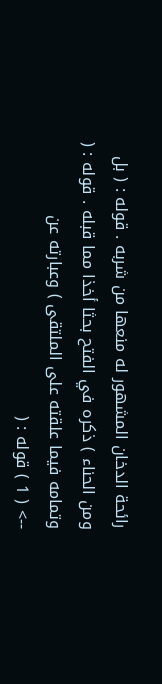رائحة الدخان المشهور له منعها من شربه . قوله : ( بل ومن الحناء ) ذكره في الفتح بحثا أخذا مما قبله . قوله : ( وتمامه فيما علقته على الملتقى ) وعبارته عن
--> ( 1 ) قوله : (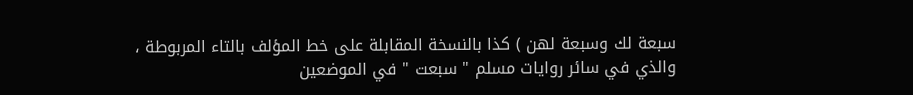سبعة لك وسبعة لهن ) كذا بالنسخة المقابلة على خط المؤلف بالتاء المربوطة ، والذي في سائر روايات مسلم " سبعت " في الموضعين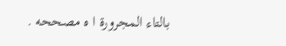بالتاء المجرورة ا ه مصححه .